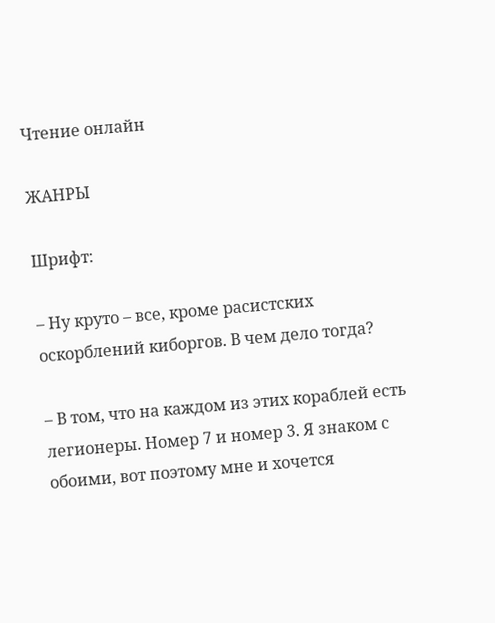Чтение онлайн

ЖАНРЫ

Шрифт:

– Ну круто – все, кроме расистских оскорблений киборгов. В чем дело тогда?

– В том, что на каждом из этих кораблей есть легионеры. Номер 7 и номер 3. Я знаком с обоими, вот поэтому мне и хочется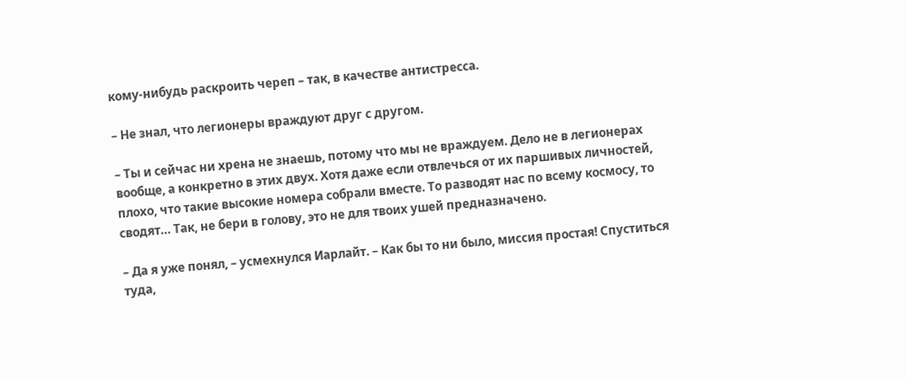кому-нибудь раскроить череп – так, в качестве антистресса.

– Не знал, что легионеры враждуют друг с другом.

– Ты и сейчас ни хрена не знаешь, потому что мы не враждуем. Дело не в легионерах вообще, а конкретно в этих двух. Хотя даже если отвлечься от их паршивых личностей, плохо, что такие высокие номера собрали вместе. То разводят нас по всему космосу, то сводят… Так, не бери в голову, это не для твоих ушей предназначено.

– Да я уже понял, – усмехнулся Иарлайт. – Как бы то ни было, миссия простая! Спуститься туда,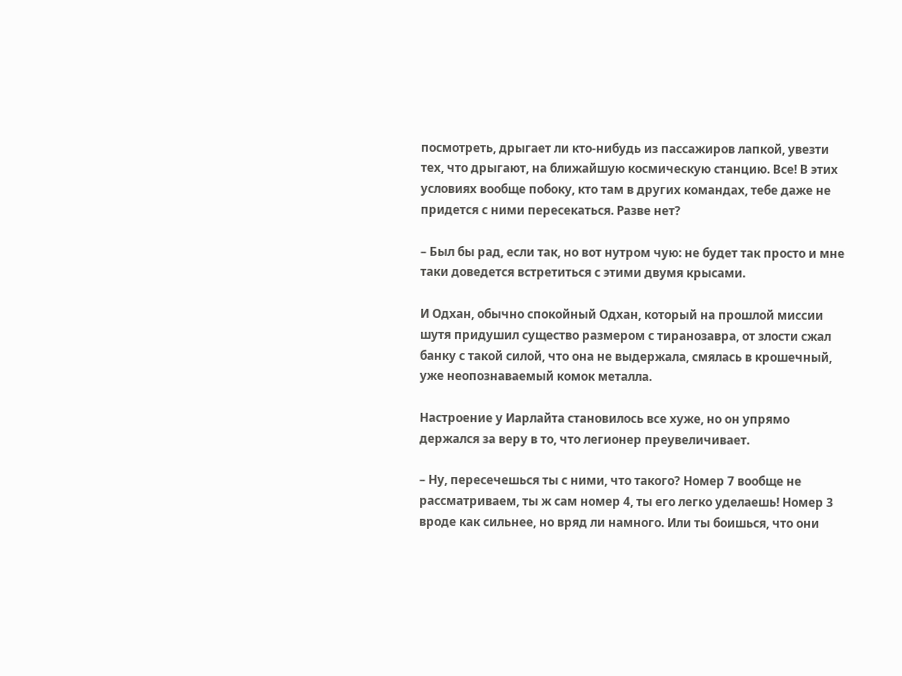посмотреть, дрыгает ли кто-нибудь из пассажиров лапкой, увезти тех, что дрыгают, на ближайшую космическую станцию. Все! В этих условиях вообще побоку, кто там в других командах, тебе даже не придется с ними пересекаться. Разве нет?

– Был бы рад, если так, но вот нутром чую: не будет так просто и мне таки доведется встретиться с этими двумя крысами.

И Одхан, обычно спокойный Одхан, который на прошлой миссии шутя придушил существо размером с тиранозавра, от злости сжал банку с такой силой, что она не выдержала, смялась в крошечный, уже неопознаваемый комок металла.

Настроение у Иарлайта становилось все хуже, но он упрямо держался за веру в то, что легионер преувеличивает.

– Ну, пересечешься ты с ними, что такого? Номер 7 вообще не рассматриваем, ты ж сам номер 4, ты его легко уделаешь! Номер 3 вроде как сильнее, но вряд ли намного. Или ты боишься, что они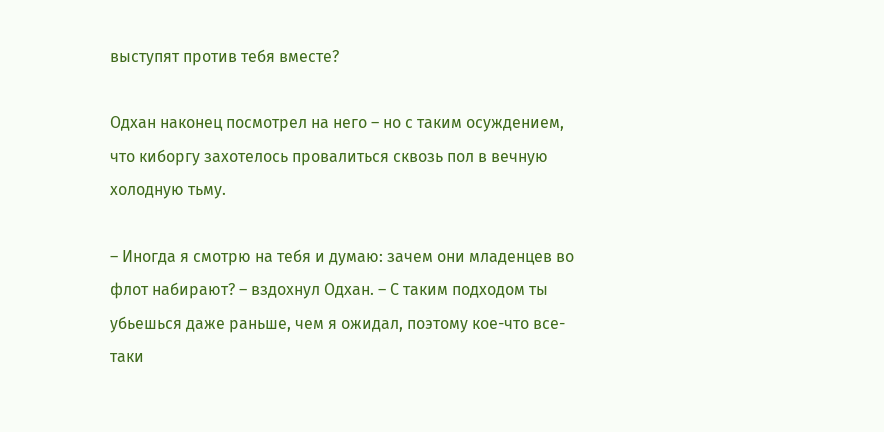выступят против тебя вместе?

Одхан наконец посмотрел на него – но с таким осуждением, что киборгу захотелось провалиться сквозь пол в вечную холодную тьму.

– Иногда я смотрю на тебя и думаю: зачем они младенцев во флот набирают? – вздохнул Одхан. – С таким подходом ты убьешься даже раньше, чем я ожидал, поэтому кое-что все-таки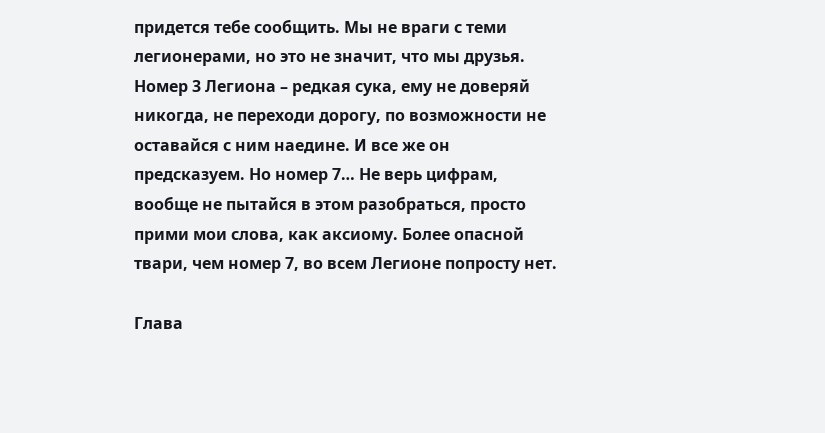придется тебе сообщить. Мы не враги с теми легионерами, но это не значит, что мы друзья. Номер 3 Легиона – редкая сука, ему не доверяй никогда, не переходи дорогу, по возможности не оставайся с ним наедине. И все же он предсказуем. Но номер 7… Не верь цифрам, вообще не пытайся в этом разобраться, просто прими мои слова, как аксиому. Более опасной твари, чем номер 7, во всем Легионе попросту нет.

Глава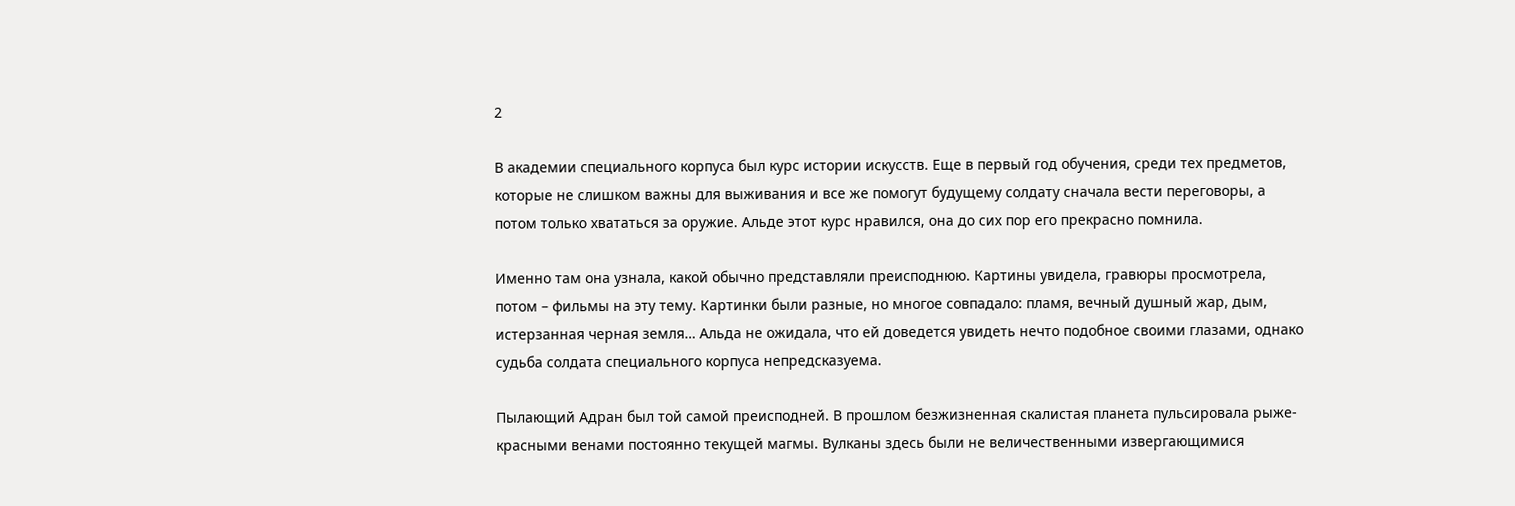2

В академии специального корпуса был курс истории искусств. Еще в первый год обучения, среди тех предметов, которые не слишком важны для выживания и все же помогут будущему солдату сначала вести переговоры, а потом только хвататься за оружие. Альде этот курс нравился, она до сих пор его прекрасно помнила.

Именно там она узнала, какой обычно представляли преисподнюю. Картины увидела, гравюры просмотрела, потом – фильмы на эту тему. Картинки были разные, но многое совпадало: пламя, вечный душный жар, дым, истерзанная черная земля… Альда не ожидала, что ей доведется увидеть нечто подобное своими глазами, однако судьба солдата специального корпуса непредсказуема.

Пылающий Адран был той самой преисподней. В прошлом безжизненная скалистая планета пульсировала рыже-красными венами постоянно текущей магмы. Вулканы здесь были не величественными извергающимися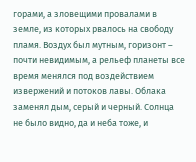горами, а зловещими провалами в земле, из которых рвалось на свободу пламя. Воздух был мутным, горизонт – почти невидимым, а рельеф планеты все время менялся под воздействием извержений и потоков лавы. Облака заменял дым, серый и черный. Солнца не было видно, да и неба тоже, и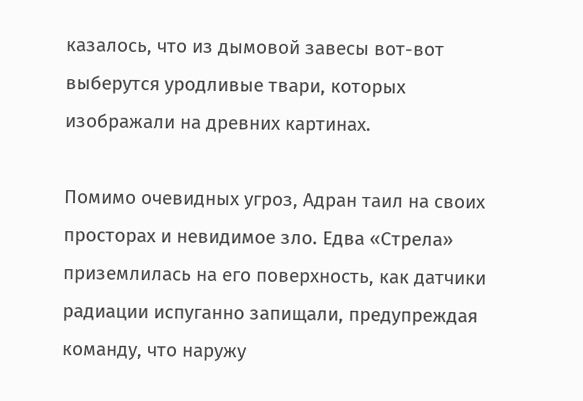казалось, что из дымовой завесы вот-вот выберутся уродливые твари, которых изображали на древних картинах.

Помимо очевидных угроз, Адран таил на своих просторах и невидимое зло. Едва «Стрела» приземлилась на его поверхность, как датчики радиации испуганно запищали, предупреждая команду, что наружу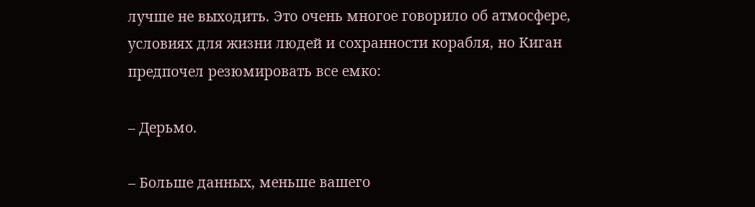лучше не выходить. Это очень многое говорило об атмосфере, условиях для жизни людей и сохранности корабля, но Киган предпочел резюмировать все емко:

– Дерьмо.

– Больше данных, меньше вашего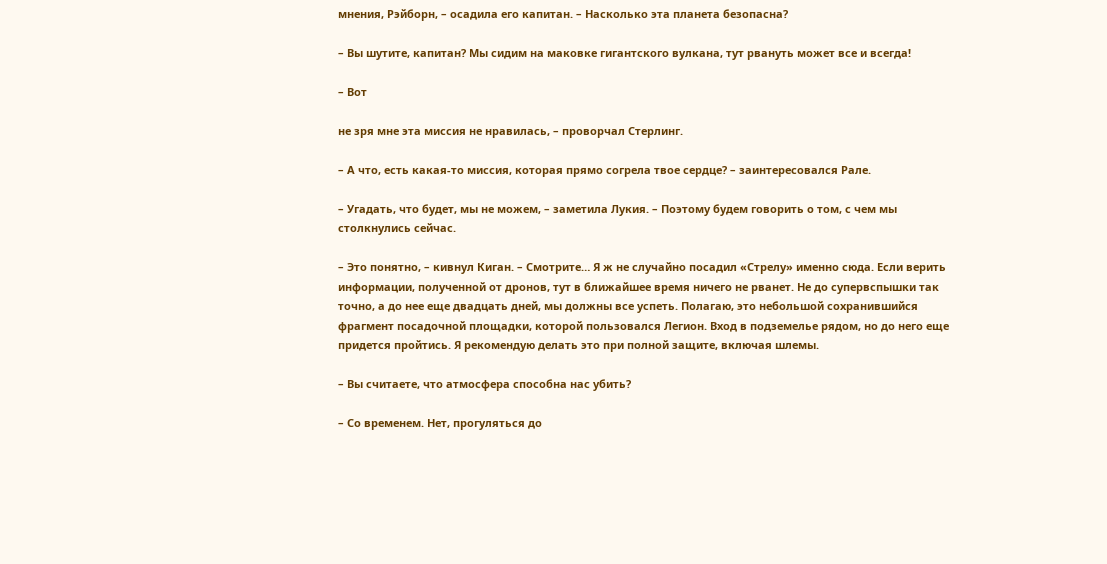мнения, Рэйборн, – осадила его капитан. – Насколько эта планета безопасна?

– Вы шутите, капитан? Мы сидим на маковке гигантского вулкана, тут рвануть может все и всегда!

– Вот

не зря мне эта миссия не нравилась, – проворчал Стерлинг.

– А что, есть какая-то миссия, которая прямо согрела твое сердце? – заинтересовался Рале.

– Угадать, что будет, мы не можем, – заметила Лукия. – Поэтому будем говорить о том, с чем мы столкнулись сейчас.

– Это понятно, – кивнул Киган. – Смотрите… Я ж не случайно посадил «Стрелу» именно сюда. Если верить информации, полученной от дронов, тут в ближайшее время ничего не рванет. Не до супервспышки так точно, а до нее еще двадцать дней, мы должны все успеть. Полагаю, это небольшой сохранившийся фрагмент посадочной площадки, которой пользовался Легион. Вход в подземелье рядом, но до него еще придется пройтись. Я рекомендую делать это при полной защите, включая шлемы.

– Вы считаете, что атмосфера способна нас убить?

– Со временем. Нет, прогуляться до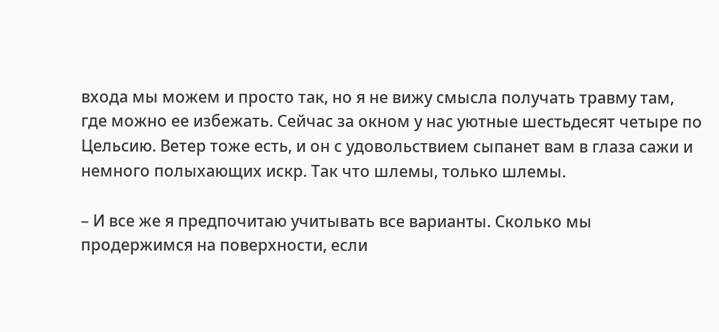входа мы можем и просто так, но я не вижу смысла получать травму там, где можно ее избежать. Сейчас за окном у нас уютные шестьдесят четыре по Цельсию. Ветер тоже есть, и он с удовольствием сыпанет вам в глаза сажи и немного полыхающих искр. Так что шлемы, только шлемы.

– И все же я предпочитаю учитывать все варианты. Сколько мы продержимся на поверхности, если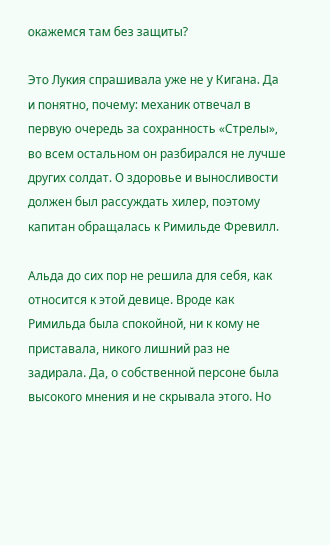окажемся там без защиты?

Это Лукия спрашивала уже не у Кигана. Да и понятно, почему: механик отвечал в первую очередь за сохранность «Стрелы», во всем остальном он разбирался не лучше других солдат. О здоровье и выносливости должен был рассуждать хилер, поэтому капитан обращалась к Римильде Фревилл.

Альда до сих пор не решила для себя, как относится к этой девице. Вроде как Римильда была спокойной, ни к кому не приставала, никого лишний раз не задирала. Да, о собственной персоне была высокого мнения и не скрывала этого. Но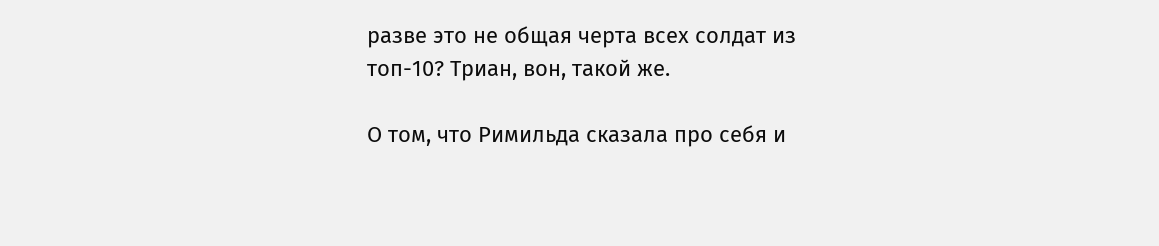разве это не общая черта всех солдат из топ-10? Триан, вон, такой же.

О том, что Римильда сказала про себя и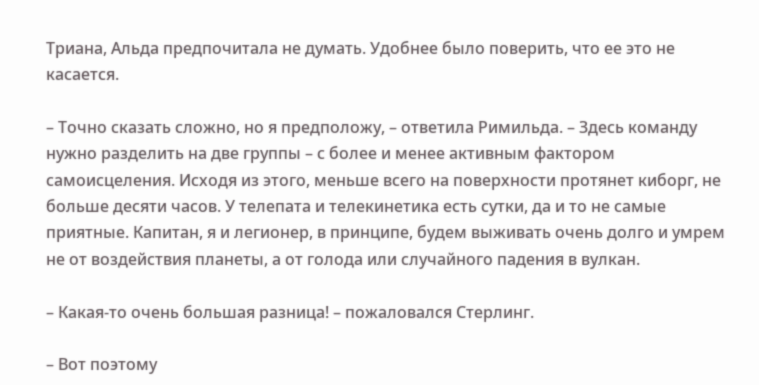Триана, Альда предпочитала не думать. Удобнее было поверить, что ее это не касается.

– Точно сказать сложно, но я предположу, – ответила Римильда. – Здесь команду нужно разделить на две группы – с более и менее активным фактором самоисцеления. Исходя из этого, меньше всего на поверхности протянет киборг, не больше десяти часов. У телепата и телекинетика есть сутки, да и то не самые приятные. Капитан, я и легионер, в принципе, будем выживать очень долго и умрем не от воздействия планеты, а от голода или случайного падения в вулкан.

– Какая-то очень большая разница! – пожаловался Стерлинг.

– Вот поэтому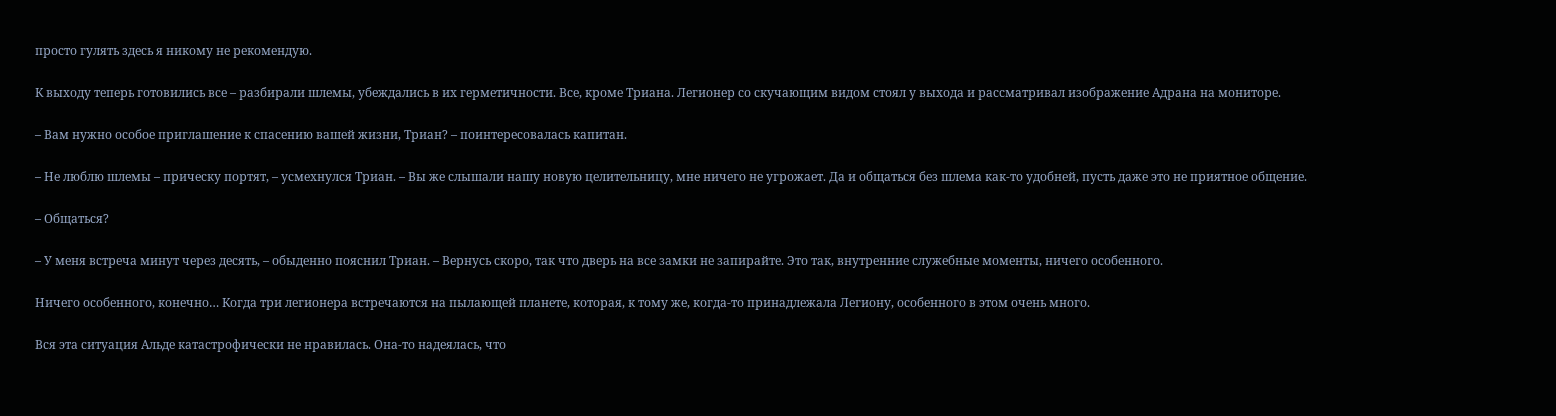просто гулять здесь я никому не рекомендую.

К выходу теперь готовились все – разбирали шлемы, убеждались в их герметичности. Все, кроме Триана. Легионер со скучающим видом стоял у выхода и рассматривал изображение Адрана на мониторе.

– Вам нужно особое приглашение к спасению вашей жизни, Триан? – поинтересовалась капитан.

– Не люблю шлемы – прическу портят, – усмехнулся Триан. – Вы же слышали нашу новую целительницу, мне ничего не угрожает. Да и общаться без шлема как-то удобней, пусть даже это не приятное общение.

– Общаться?

– У меня встреча минут через десять, – обыденно пояснил Триан. – Вернусь скоро, так что дверь на все замки не запирайте. Это так, внутренние служебные моменты, ничего особенного.

Ничего особенного, конечно… Когда три легионера встречаются на пылающей планете, которая, к тому же, когда-то принадлежала Легиону, особенного в этом очень много.

Вся эта ситуация Альде катастрофически не нравилась. Она-то надеялась, что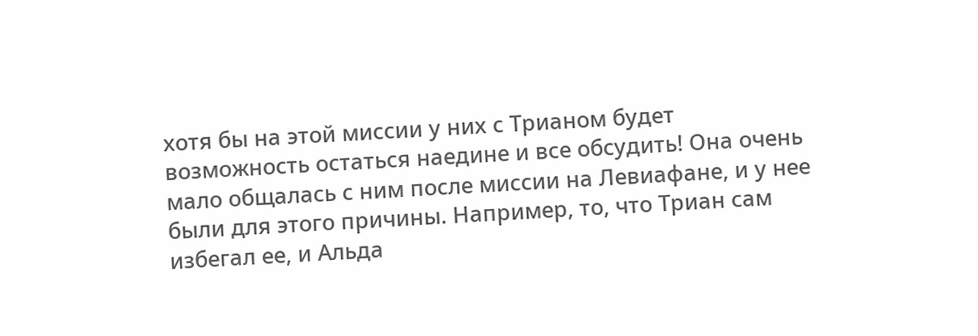хотя бы на этой миссии у них с Трианом будет возможность остаться наедине и все обсудить! Она очень мало общалась с ним после миссии на Левиафане, и у нее были для этого причины. Например, то, что Триан сам избегал ее, и Альда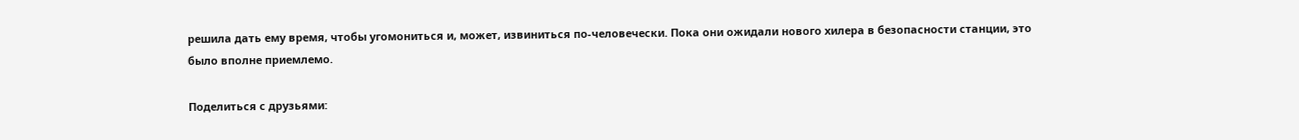решила дать ему время, чтобы угомониться и, может, извиниться по-человечески. Пока они ожидали нового хилера в безопасности станции, это было вполне приемлемо.

Поделиться с друзьями: